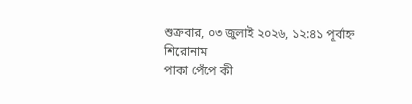শুক্রবার, ০৩ জুলাই ২০২৬, ১২:৪১ পূর্বাহ্ন
শিরোনাম
পাকা পেঁপে কী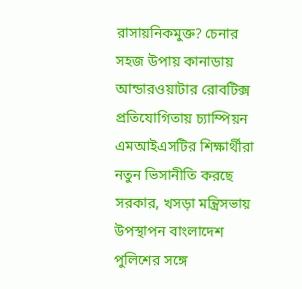রাসায়নিকমুক্ত? চেনার সহজ উপায় কানাডায় আন্ডারওয়াটার রোবটিক্স প্রতিযোগিতায় চ্যাম্পিয়ন এমআইএসটির শিক্ষার্থীরা নতুন ভিসানীতি করছে সরকার, খসড়া মন্ত্রিসভায় উপস্থাপন বাংলাদেশ পুলিশের সঙ্গে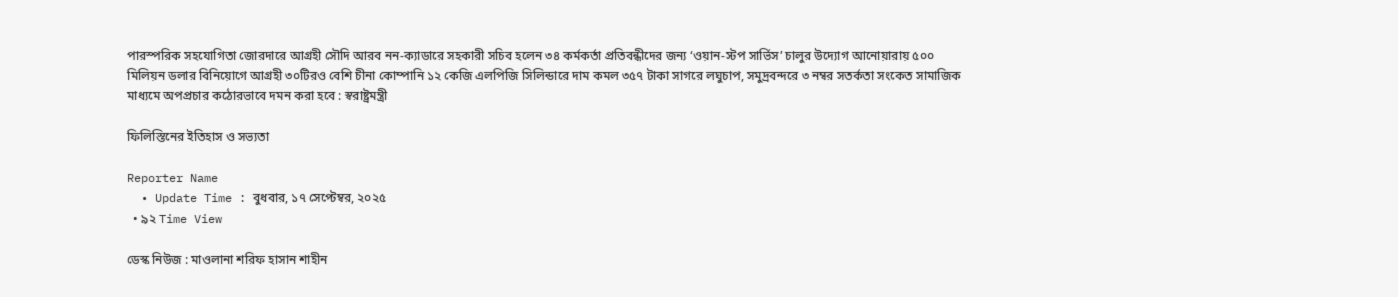পারস্পরিক সহযোগিতা জোরদারে আগ্রহী সৌদি আরব নন-ক্যাডারে সহকারী সচিব হলেন ৩৪ কর্মকর্তা প্রতিবন্ধীদের জন্য ‘ওয়ান-স্টপ সার্ভিস’ চালুর উদ্যোগ আনোয়ারায় ৫০০ মিলিয়ন ডলার বিনিয়োগে আগ্রহী ৩০টিরও বেশি চীনা কোম্পানি ১২ কেজি এলপিজি সিলিন্ডারে দাম কমল ৩৫৭ টাকা সাগরে লঘুচাপ, সমুদ্রবন্দরে ৩ নম্বর সতর্কতা সংকেত সামাজিক মাধ্যমে অপপ্রচার কঠোরভাবে দমন করা হবে : স্বরাষ্ট্রমন্ত্রী

ফিলিস্তিনের ইতিহাস ও সভ্যতা

Reporter Name
  • Update Time : বুধবার, ১৭ সেপ্টেম্বর, ২০২৫
  • ৯২ Time View

ডেস্ক নিউজ : মাওলানা শরিফ হাসান শাহীন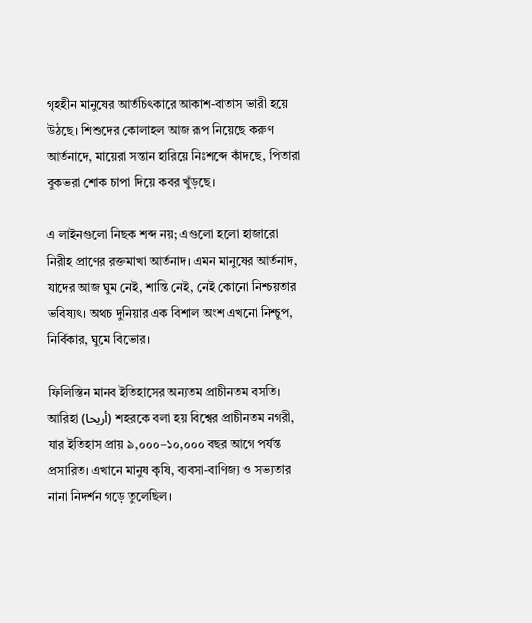গৃহহীন মানুষের আর্তচিৎকারে আকাশ-বাতাস ভারী হয়ে উঠছে। শিশুদের কোলাহল আজ রূপ নিয়েছে করুণ আর্তনাদে, মায়েরা সন্তান হারিয়ে নিঃশব্দে কাঁদছে, পিতারা বুকভরা শোক চাপা দিয়ে কবর খুঁড়ছে।

এ লাইনগুলো নিছক শব্দ নয়; এগুলো হলো হাজারো নিরীহ প্রাণের রক্তমাখা আর্তনাদ। এমন মানুষের আর্তনাদ, যাদের আজ ঘুম নেই, শান্তি নেই, নেই কোনো নিশ্চয়তার ভবিষ্যৎ। অথচ দুনিয়ার এক বিশাল অংশ এখনো নিশ্চুপ, নির্বিকার, ঘুমে বিভোর।

ফিলিস্তিন মানব ইতিহাসের অন্যতম প্রাচীনতম বসতি। আরিহা (أريحا) শহরকে বলা হয় বিশ্বের প্রাচীনতম নগরী, যার ইতিহাস প্রায় ৯,০০০–১০,০০০ বছর আগে পর্যন্ত প্রসারিত। এখানে মানুষ কৃষি, ব্যবসা-বাণিজ্য ও সভ্যতার নানা নিদর্শন গড়ে তুলেছিল।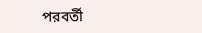পরবর্তী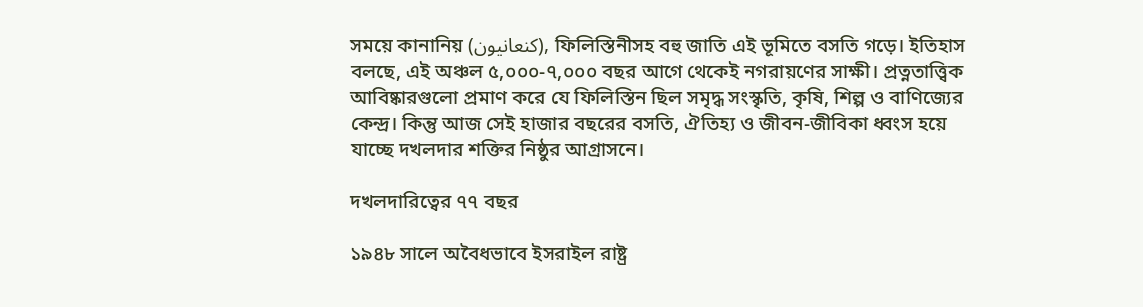সময়ে কানানিয় (كنعانيون), ফিলিস্তিনীসহ বহু জাতি এই ভূমিতে বসতি গড়ে। ইতিহাস বলছে, এই অঞ্চল ৫,০০০-৭,০০০ বছর আগে থেকেই নগরায়ণের সাক্ষী। প্রত্নতাত্ত্বিক আবিষ্কারগুলো প্রমাণ করে যে ফিলিস্তিন ছিল সমৃদ্ধ সংস্কৃতি, কৃষি, শিল্প ও বাণিজ্যের কেন্দ্র। কিন্তু আজ সেই হাজার বছরের বসতি, ঐতিহ্য ও জীবন-জীবিকা ধ্বংস হয়ে যাচ্ছে দখলদার শক্তির নিষ্ঠুর আগ্রাসনে।

দখলদারিত্বের ৭৭ বছর

১৯৪৮ সালে অবৈধভাবে ইসরাইল রাষ্ট্র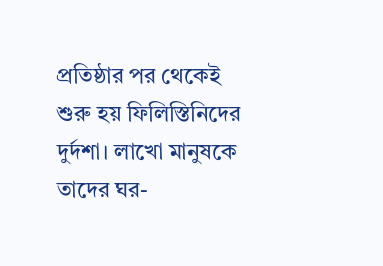প্রতিষ্ঠার পর থেকেই শুরু হয় ফিলিস্তিনিদের দুর্দশা। লাখো মানুষকে তাদের ঘর-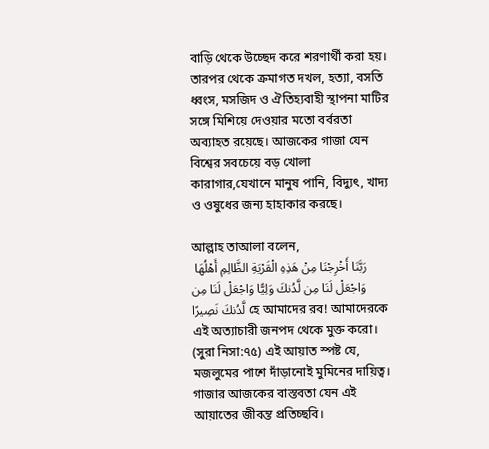বাড়ি থেকে উচ্ছেদ করে শরণার্থী করা হয়। তারপর থেকে ক্রমাগত দখল, হত্যা, বসতি ধ্বংস, মসজিদ ও ঐতিহ্যবাহী স্থাপনা মাটির সঙ্গে মিশিয়ে দেওয়ার মতো বর্বরতা অব্যাহত রয়েছে। আজকের গাজা যেন বিশ্বের সবচেয়ে বড় খোলা কারাগার,যেখানে মানুষ পানি, বিদ্যুৎ, খাদ্য ও ওষুধের জন্য হাহাকার করছে।

আল্লাহ তাআলা বলেন,
 رَبَّنَا أَخْرِجْنَا مِنْ هَذِهِ الْقَرْيَةِ الظَّالِمِ أَهْلُهَا وَاجْعَلْ لَنَا مِن لَّدُنكَ وَلِيًّا وَاجْعَلْ لَنَا مِن لَّدُنكَ نَصِيرًا হে আমাদের রব! আমাদেরকে এই অত্যাচারী জনপদ থেকে মুক্ত করো। (সুরা নিসা:৭৫) এই আয়াত স্পষ্ট যে, মজলুমের পাশে দাঁড়ানোই মুমিনের দায়িত্ব। গাজার আজকের বাস্তবতা যেন এই আয়াতের জীবন্ত প্রতিচ্ছবি।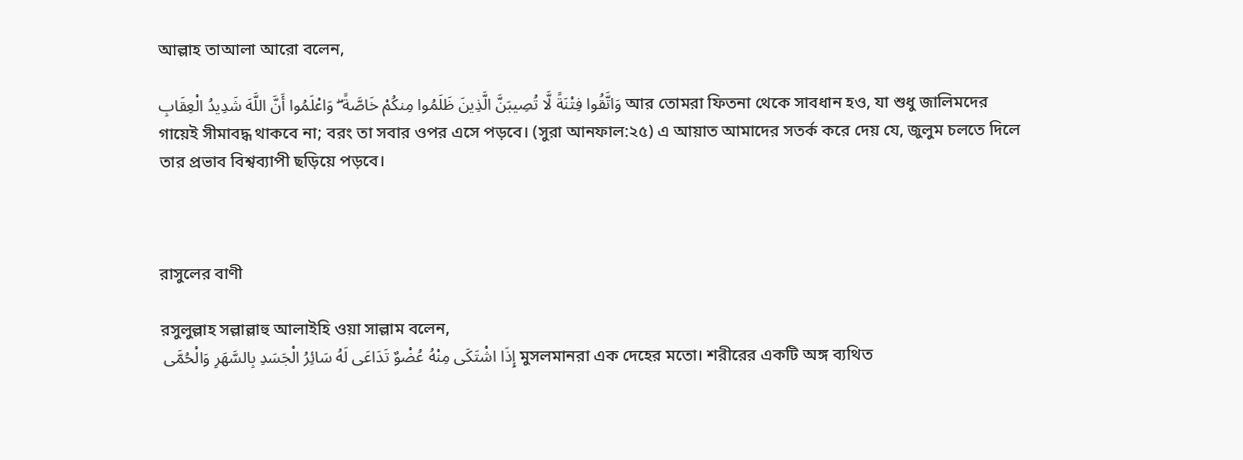আল্লাহ তাআলা আরো বলেন,

وَاتَّقُوا فِتْنَةً لَّا تُصِيبَنَّ الَّذِينَ ظَلَمُوا مِنكُمْ خَاصَّةً ۖ وَاعْلَمُوا أَنَّ اللَّهَ شَدِيدُ الْعِقَابِ আর তোমরা ফিতনা থেকে সাবধান হও, যা শুধু জালিমদের গায়েই সীমাবদ্ধ থাকবে না; বরং তা সবার ওপর এসে পড়বে। (সুরা আনফাল:২৫) এ আয়াত আমাদের সতর্ক করে দেয় যে, জুলুম চলতে দিলে তার প্রভাব বিশ্বব্যাপী ছড়িয়ে পড়বে।



রাসুলের বাণী

রসুলুল্লাহ সল্লাল্লাহু আলাইহি ওয়া সাল্লাম বলেন,
 إِذَا اشْتَكَى مِنْهُ عُضْوٌ تَدَاعَى لَهُ سَائِرُ الْجَسَدِ بِالسَّهَرِ وَالْحُمَّى মুসলমানরা এক দেহের মতো। শরীরের একটি অঙ্গ ব্যথিত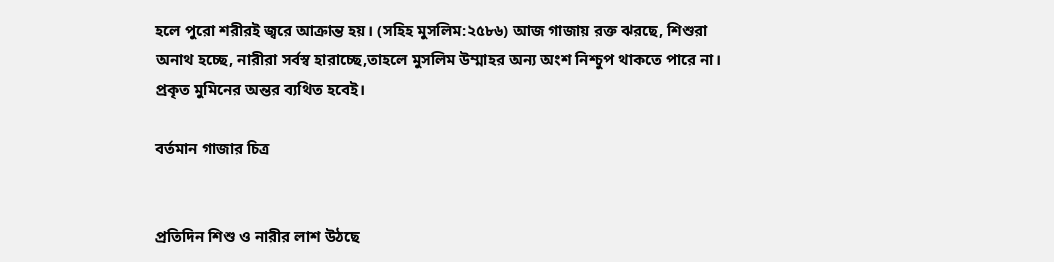হলে পুরো শরীরই জ্বরে আক্রান্ত হয়। (সহিহ মুসলিম:২৫৮৬) আজ গাজায় রক্ত ঝরছে, শিশুরা অনাথ হচ্ছে, নারীরা সর্বস্ব হারাচ্ছে,তাহলে মুসলিম উম্মাহর অন্য অংশ নিশ্চুপ থাকতে পারে না। প্রকৃত মুমিনের অন্তর ব্যথিত হবেই।

বর্তমান গাজার চিত্র


প্রতিদিন শিশু ও নারীর লাশ উঠছে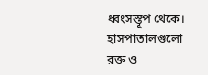ধ্বংসস্তূপ থেকে। হাসপাতালগুলো রক্ত ও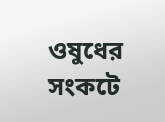ওষুধের সংকটে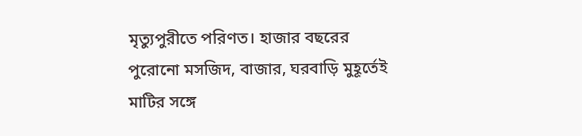মৃত্যুপুরীতে পরিণত। হাজার বছরের পুরোনো মসজিদ, বাজার, ঘরবাড়ি মুহূর্তেই মাটির সঙ্গে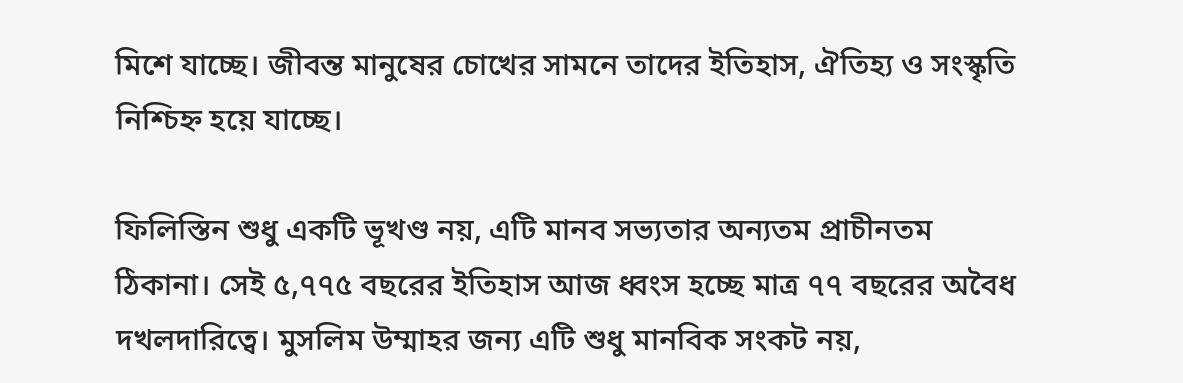মিশে যাচ্ছে। জীবন্ত মানুষের চোখের সামনে তাদের ইতিহাস, ঐতিহ্য ও সংস্কৃতি নিশ্চিহ্ন হয়ে যাচ্ছে।

ফিলিস্তিন শুধু একটি ভূখণ্ড নয়, এটি মানব সভ্যতার অন্যতম প্রাচীনতম ঠিকানা। সেই ৫,৭৭৫ বছরের ইতিহাস আজ ধ্বংস হচ্ছে মাত্র ৭৭ বছরের অবৈধ দখলদারিত্বে। মুসলিম উম্মাহর জন্য এটি শুধু মানবিক সংকট নয়,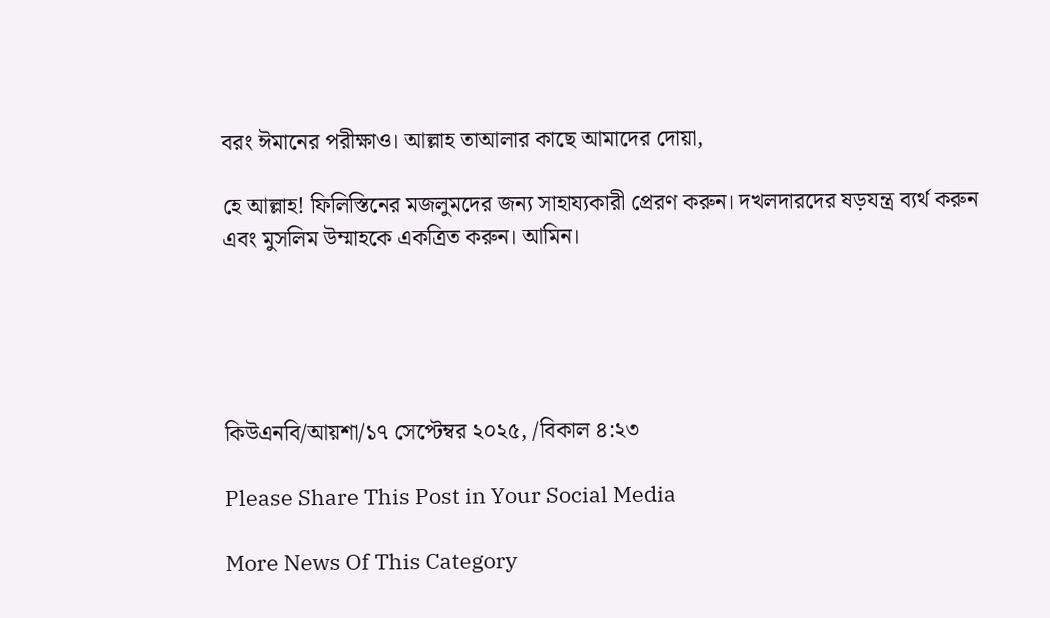বরং ঈমানের পরীক্ষাও। আল্লাহ তাআলার কাছে আমাদের দোয়া,

হে আল্লাহ! ফিলিস্তিনের মজলুমদের জন্য সাহায্যকারী প্রেরণ করুন। দখলদারদের ষড়যন্ত্র ব্যর্থ করুন এবং মুসলিম উম্মাহকে একত্রিত করুন। আমিন।





কিউএনবি/আয়শা/১৭ সেপ্টেম্বর ২০২৫, /বিকাল ৪:২৩

Please Share This Post in Your Social Media

More News Of This Category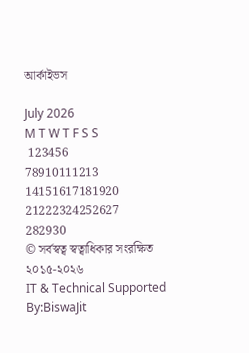আর্কাইভস

July 2026
M T W T F S S
 123456
78910111213
14151617181920
21222324252627
282930
© সর্বস্বত্ব স্বত্বাধিকার সংরক্ষিত ২০১৫-২০২৬
IT & Technical Supported By:BiswaJit